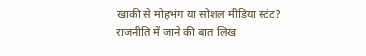खाकी से मोहभंग या सोशल मीडिया स्टंट? राजनीति में जाने की बात लिख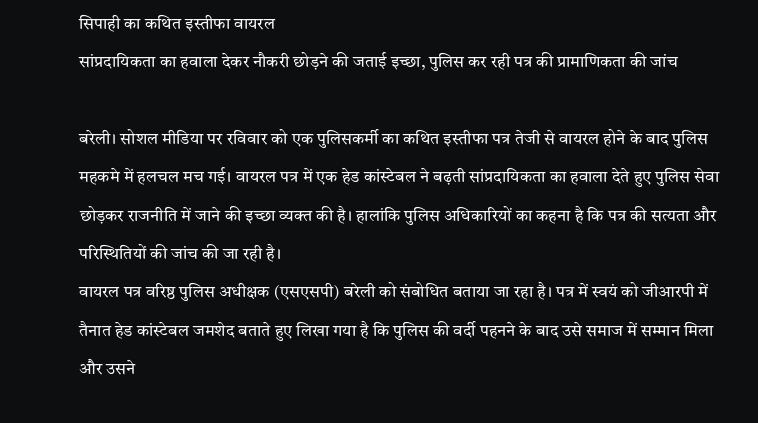सिपाही का कथित इस्तीफा वायरल
सांप्रदायिकता का हवाला देकर नौकरी छोड़ने की जताई इच्छा, पुलिस कर रही पत्र की प्रामाणिकता की जांच

बरेली। सोशल मीडिया पर रविवार को एक पुलिसकर्मी का कथित इस्तीफा पत्र तेजी से वायरल होने के बाद पुलिस महकमे में हलचल मच गई। वायरल पत्र में एक हेड कांस्टेबल ने बढ़ती सांप्रदायिकता का हवाला देते हुए पुलिस सेवा छोड़कर राजनीति में जाने की इच्छा व्यक्त की है। हालांकि पुलिस अधिकारियों का कहना है कि पत्र की सत्यता और परिस्थितियों की जांच की जा रही है।
वायरल पत्र वरिष्ठ पुलिस अधीक्षक (एसएसपी) बरेली को संबोधित बताया जा रहा है। पत्र में स्वयं को जीआरपी में तैनात हेड कांस्टेबल जमशेद बताते हुए लिखा गया है कि पुलिस की वर्दी पहनने के बाद उसे समाज में सम्मान मिला और उसने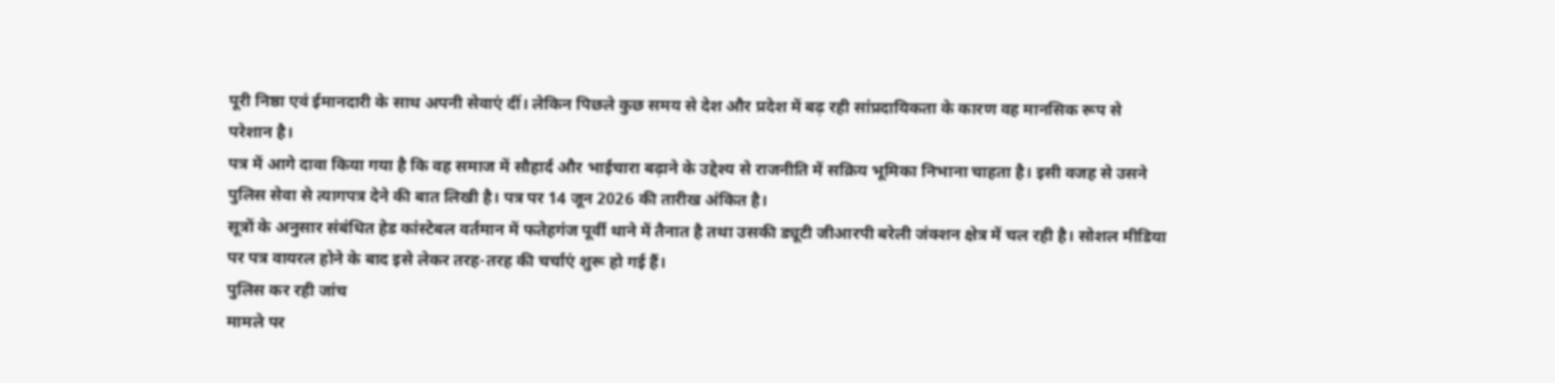पूरी निष्ठा एवं ईमानदारी के साथ अपनी सेवाएं दीं। लेकिन पिछले कुछ समय से देश और प्रदेश में बढ़ रही सांप्रदायिकता के कारण वह मानसिक रूप से परेशान है।
पत्र में आगे दावा किया गया है कि वह समाज में सौहार्द और भाईचारा बढ़ाने के उद्देश्य से राजनीति में सक्रिय भूमिका निभाना चाहता है। इसी वजह से उसने पुलिस सेवा से त्यागपत्र देने की बात लिखी है। पत्र पर 14 जून 2026 की तारीख अंकित है।
सूत्रों के अनुसार संबंधित हेड कांस्टेबल वर्तमान में फतेहगंज पूर्वी थाने में तैनात है तथा उसकी ड्यूटी जीआरपी बरेली जंक्शन क्षेत्र में चल रही है। सोशल मीडिया पर पत्र वायरल होने के बाद इसे लेकर तरह-तरह की चर्चाएं शुरू हो गई हैं।
पुलिस कर रही जांच
मामले पर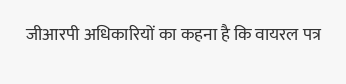जीआरपी अधिकारियों का कहना है कि वायरल पत्र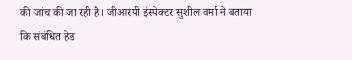की जांच की जा रही है। जीआरपी इंस्पेक्टर सुशील वर्मा ने बताया कि संबंधित हेड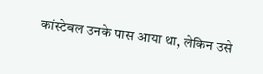कांस्टेबल उनके पास आया था, लेकिन उसे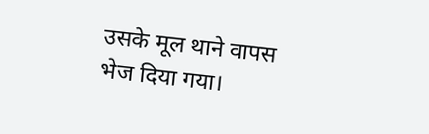उसके मूल थाने वापस भेज दिया गया।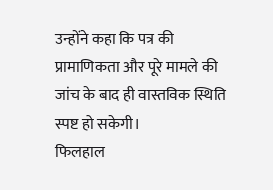उन्होंने कहा कि पत्र की प्रामाणिकता और पूरे मामले की जांच के बाद ही वास्तविक स्थिति स्पष्ट हो सकेगी।
फिलहाल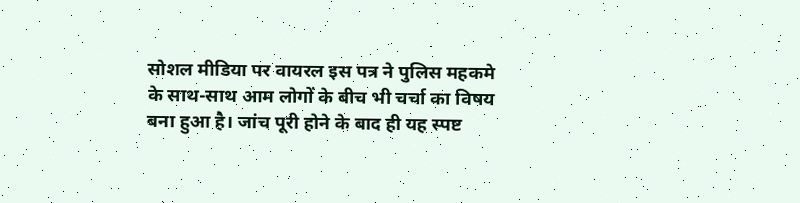सोशल मीडिया पर वायरल इस पत्र ने पुलिस महकमे के साथ-साथ आम लोगों के बीच भी चर्चा का विषय बना हुआ है। जांच पूरी होने के बाद ही यह स्पष्ट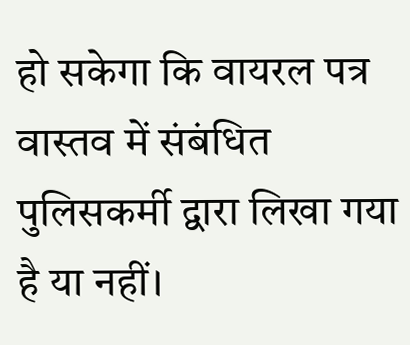हो सकेगा कि वायरल पत्र वास्तव में संबंधित पुलिसकर्मी द्वारा लिखा गया है या नहीं।